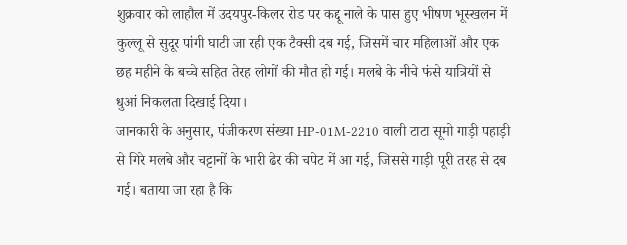शुक्रवार को लाहौल में उदयपुर-किलर रोड पर कद्दू नाले के पास हुए भीषण भूस्खलन में कुल्लू से सुदूर पांगी घाटी जा रही एक टैक्सी दब गई, जिसमें चार महिलाओं और एक छह महीने के बच्चे सहित तेरह लोगों की मौत हो गई। मलबे के नीचे फंसे यात्रियों से धुआं निकलता दिखाई दिया।
जानकारी के अनुसार, पंजीकरण संख्या HP-01M-2210 वाली टाटा सूमो गाड़ी पहाड़ी से गिरे मलबे और चट्टानों के भारी ढेर की चपेट में आ गई, जिससे गाड़ी पूरी तरह से दब गई। बताया जा रहा है कि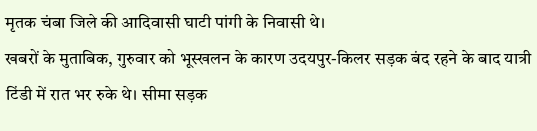मृतक चंबा जिले की आदिवासी घाटी पांगी के निवासी थे।
खबरों के मुताबिक, गुरुवार को भूस्खलन के कारण उदयपुर-किलर सड़क बंद रहने के बाद यात्री टिंडी में रात भर रुके थे। सीमा सड़क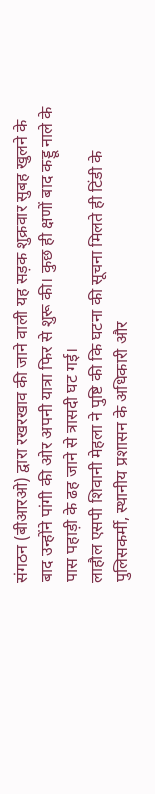संगठन (बीआरओ) द्वारा रखरखाव की जाने वाली यह सड़क शुक्रवार सुबह खुलने के बाद उन्होंने पांगी की ओर अपनी यात्रा फिर से शुरू की। कुछ ही क्षणों बाद कड्डू नाले के पास पहाड़ी के ढह जाने से त्रासदी घट गई।
लाहौल एसपी शिवानी मेहला ने पुष्टि की कि घटना की सूचना मिलते ही टिंडी के पुलिसकर्मी, स्थानीय प्रशासन के अधिकारी और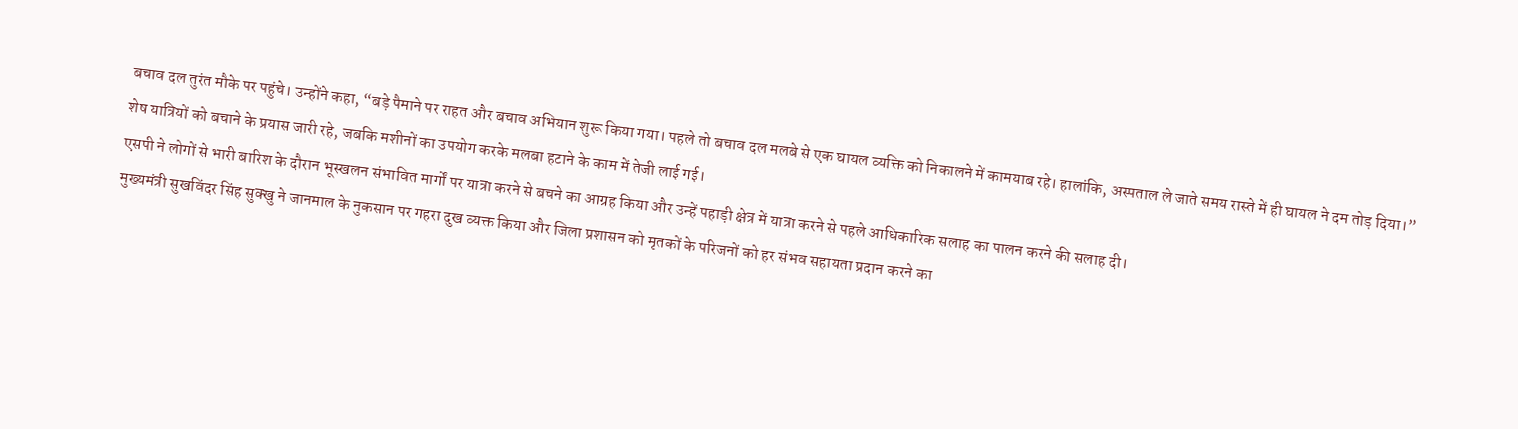बचाव दल तुरंत मौके पर पहुंचे। उन्होंने कहा, “बड़े पैमाने पर राहत और बचाव अभियान शुरू किया गया। पहले तो बचाव दल मलबे से एक घायल व्यक्ति को निकालने में कामयाब रहे। हालांकि, अस्पताल ले जाते समय रास्ते में ही घायल ने दम तोड़ दिया।”
शेष यात्रियों को बचाने के प्रयास जारी रहे, जबकि मशीनों का उपयोग करके मलबा हटाने के काम में तेजी लाई गई।
एसपी ने लोगों से भारी बारिश के दौरान भूस्खलन संभावित मार्गों पर यात्रा करने से बचने का आग्रह किया और उन्हें पहाड़ी क्षेत्र में यात्रा करने से पहले आधिकारिक सलाह का पालन करने की सलाह दी।
मुख्यमंत्री सुखविंदर सिंह सुक्खु ने जानमाल के नुकसान पर गहरा दुख व्यक्त किया और जिला प्रशासन को मृतकों के परिजनों को हर संभव सहायता प्रदान करने का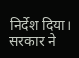निर्देश दिया। सरकार ने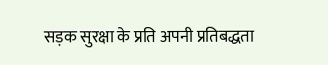सड़क सुरक्षा के प्रति अपनी प्रतिबद्धता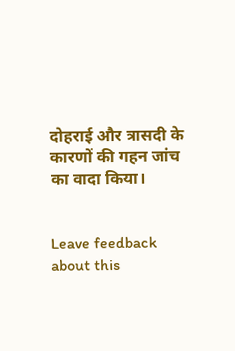दोहराई और त्रासदी के कारणों की गहन जांच का वादा किया।


Leave feedback about this